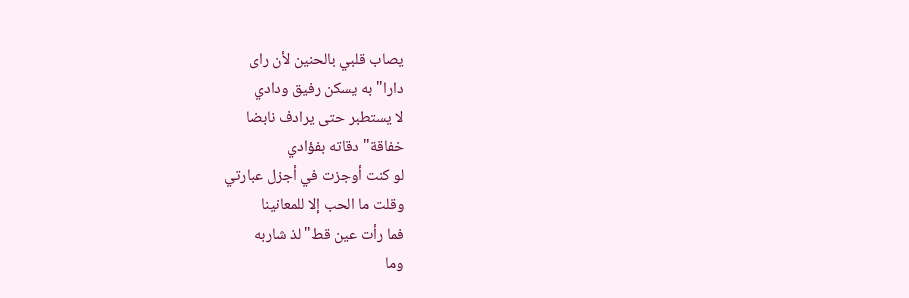يصاب قلبي بالحنين لأن راى
دارا" به يسكن رفيق ودادي
لا يستطبر حتى يرادف نابضا
خفاقة" دقاته بفؤادي
لو كنت أوجزت في أجزل عبارتي
وقلت ما الحب إلا للمعانينا
فما رأت عين قط" لذ شاربه
وما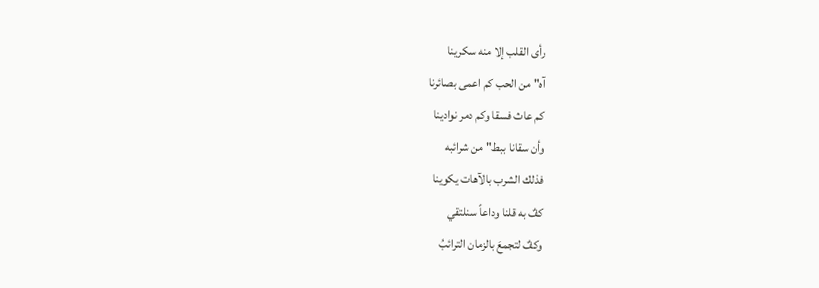رأى القلب إلا منه سكرينا
آه" من الحب كم اعمى بصائرنا
كم عاث فسقا وكم دمر نوادينا
وأن سقانا ببط" من شرائبه
فذلك الشرب بالآهات يكوينا
كفٌ به قلنا وداعاً سنلتقي
وكفٌ لتجمعَ بالزمان الترائبُ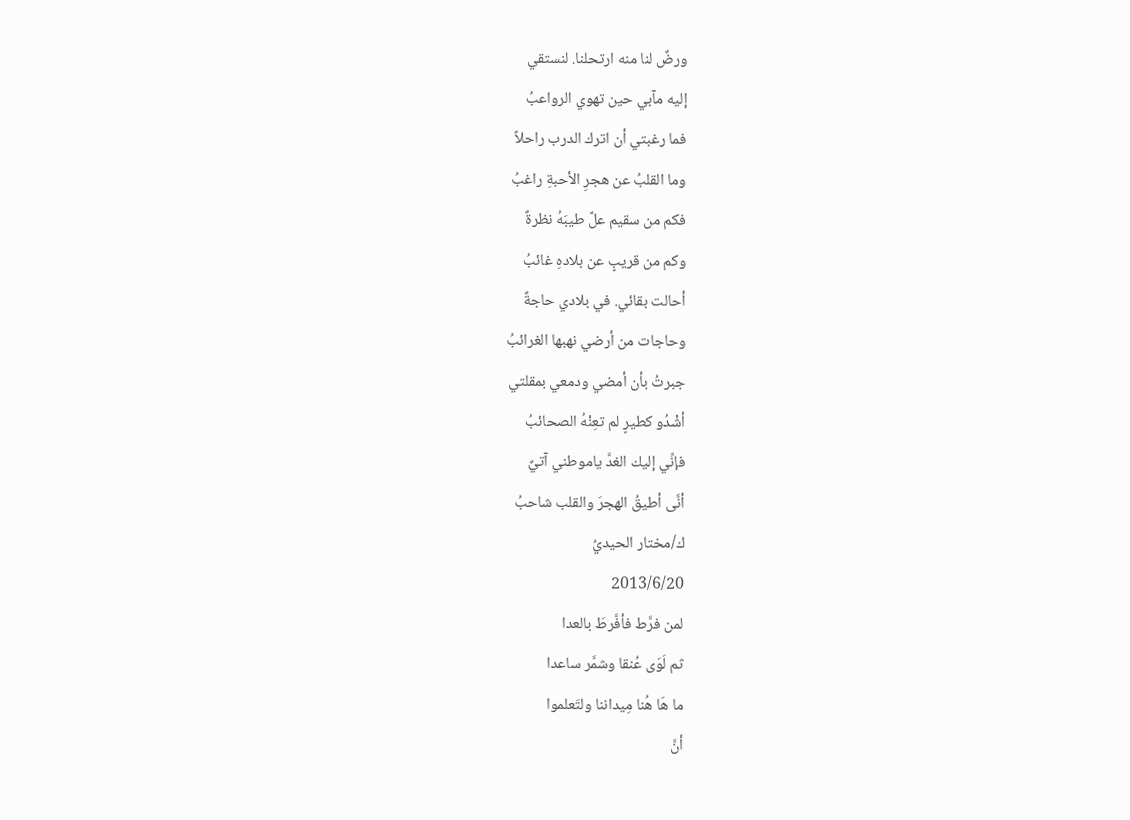ورضٌ لنا منه ارتحلنا. لنستقي
إليه مآبي حين تهوي الرواعبُ
فما رغبتي أن اترك الدرب راحلاً
وما القلبُ عن هجرِ الأحبةِ راغبُ
فكم من سقيم علَّ طيبَهُ نظرةٌ
وكم من قريبٍ عن بلادهِ غائبُ
أحالت بقائي. في بلادي حاجةٌ
وحاجات من أرضي نهبها الغرائبُ
جبرتُ بأن أمضي ودمعي بمقلتي
أشْدُو كطيرٍ لم تعِنْهُ الصحائبُ
فإنِّي إليك الغدَّ ياموطني آتيٌ
أنَّى أطيقُ الهجرَ والقلب شاحبُ
ك/مختار الحيديُ
2013/6/20
لمن فرَّط فأفَّرطَ بالعدا
ثم لَوَى عُنقا وشمَّر ساعدا
ما هَا هُنا مِيداننا ولتَعلموا
أنَّ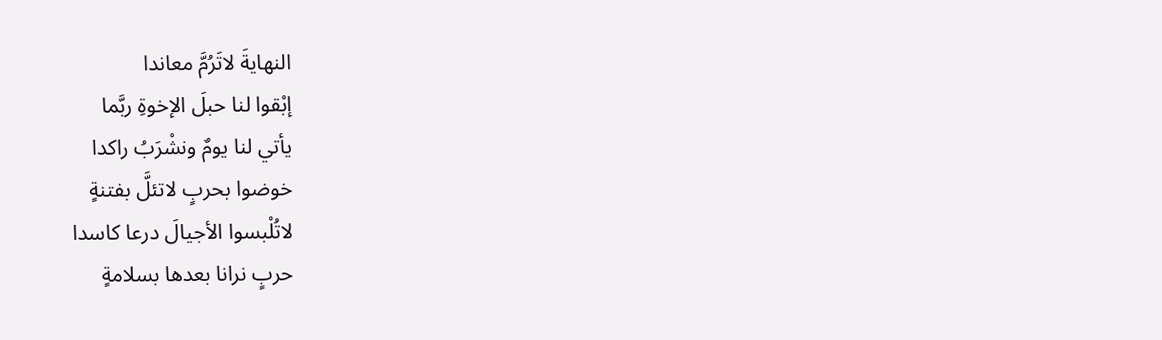النهايةَ لاتَرُمَّ معاندا
إبْقوا لنا حبلَ الإخوةِ ربَّما
يأتي لنا يومٌ ونشْرَبُ راكدا
خوضوا بحربٍ لاتئلَّ بفتنةٍ
لاتُلْبسوا الأجيالَ درعا كاسدا
حربٍ نرانا بعدها بسلامةٍ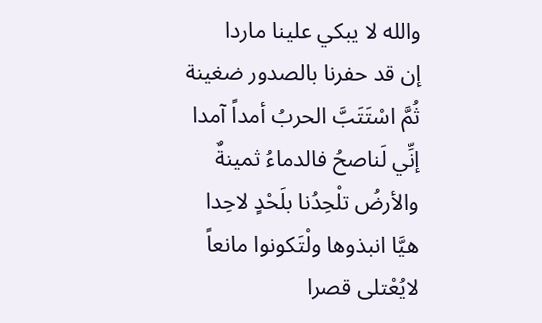والله لا يبكي علينا ماردا
إن قد حفرنا بالصدور ضغينة
ثُمَّ اسْتَتَبَّ الحربُ أمداً آمدا
إنِّي لَناصحُ فالدماءُ ثمينةٌ
والأرضُ تلْحِدُنا بلَحْدٍ لاحِدا
هيَّا انبذوها ولْتَكونوا مانعاً
لايُعْتلى قصرا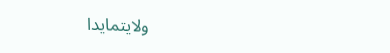ولايتمايدا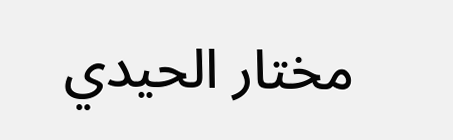مختار الحيدي